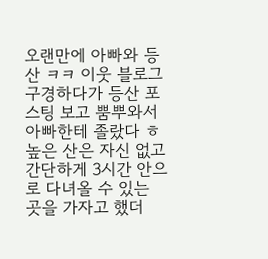오랜만에 아빠와 등산 ㅋㅋ 이웃 블로그 구경하다가 등산 포스팅 보고 뿜뿌와서 아빠한테 졸랐다 ㅎ 높은 산은 자신 없고 간단하게 3시간 안으로 다녀올 수 있는 곳을 가자고 했더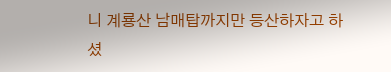니 계룡산 남매탑까지만 등산하자고 하셨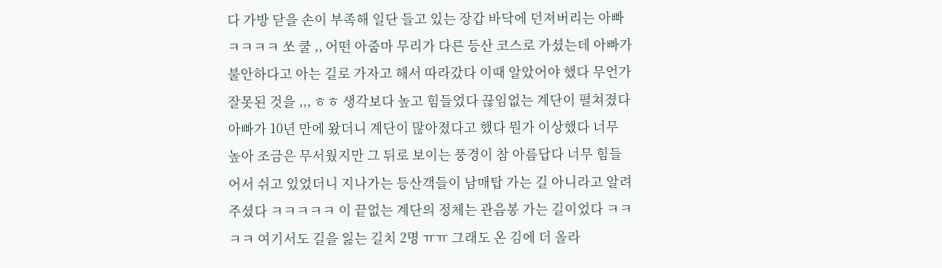다 가방 닫을 손이 부족해 일단 들고 있는 장갑 바닥에 던져버리는 아빠 ㅋㅋㅋㅋ 쏘 쿨 ,, 어떤 아줌마 무리가 다른 등산 코스로 가셨는데 아빠가 불안하다고 아는 길로 가자고 해서 따라갔다 이때 알았어야 했다 무언가 잘못된 것을 ,,, ㅎㅎ 생각보다 높고 힘들었다 끊임없는 계단이 펼쳐졌다 아빠가 10년 만에 왔더니 계단이 많아졌다고 했다 뭔가 이상했다 너무 높아 조금은 무서웠지만 그 뒤로 보이는 풍경이 참 아름답다 너무 힘들어서 쉬고 있었더니 지나가는 등산객들이 남매탑 가는 길 아니라고 알려주셨다 ㅋㅋㅋㅋㅋ 이 끝없는 계단의 정체는 관음봉 가는 길이었다 ㅋㅋㅋㅋ 여기서도 길을 잃는 길치 2명 ㅠㅠ 그래도 온 김에 더 올라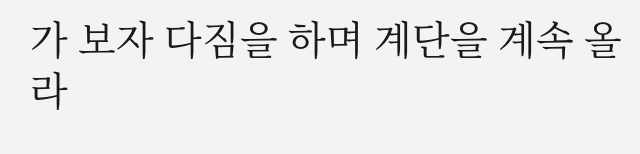가 보자 다짐을 하며 계단을 계속 올라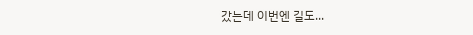갔는데 이번엔 길도...